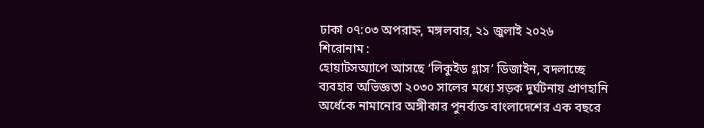ঢাকা ০৭:০৩ অপরাহ্ন, মঙ্গলবার, ২১ জুলাই ২০২৬
শিরোনাম :
হোয়াটসঅ্যাপে আসছে ‘লিকুইড গ্লাস’ ডিজাইন, বদলাচ্ছে ব্যবহার অভিজ্ঞতা ২০৩০ সালের মধ্যে সড়ক দুর্ঘটনায় প্রাণহানি অর্ধেকে নামানোর অঙ্গীকার পুনর্ব্যক্ত বাংলাদেশের এক বছরে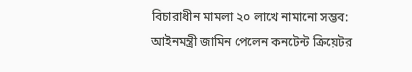বিচারাধীন মামলা ২০ লাখে নামানো সম্ভব: আইনমন্ত্রী জামিন পেলেন কনটেন্ট ক্রিয়েটর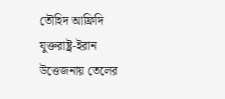তৌহিদ আফ্রিদি যুক্তরাষ্ট্র-ইরান উত্তেজনায় তেলের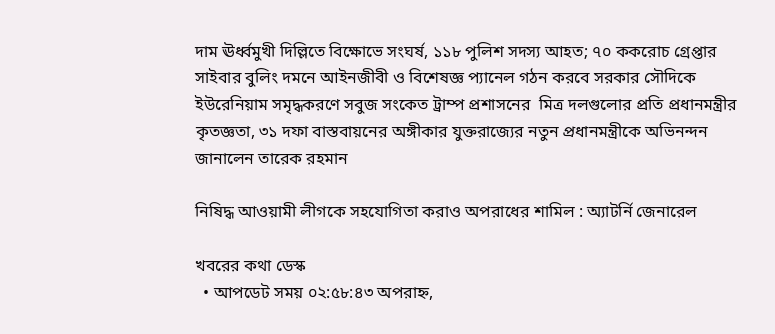দাম ঊর্ধ্বমুখী দিল্লিতে বিক্ষোভে সংঘর্ষ, ১১৮ পুলিশ সদস্য আহত; ৭০ ককরোচ গ্রেপ্তার সাইবার বুলিং দমনে আইনজীবী ও বিশেষজ্ঞ প্যানেল গঠন করবে সরকার সৌদিকে ইউরেনিয়াম সমৃদ্ধকরণে সবুজ সংকেত ট্রাম্প প্রশাসনের  মিত্র দলগুলোর প্রতি প্রধানমন্ত্রীর কৃতজ্ঞতা, ৩১ দফা বাস্তবায়নের অঙ্গীকার যুক্তরাজ্যের নতুন প্রধানমন্ত্রীকে অভিনন্দন জানালেন তারেক রহমান

নিষিদ্ধ আওয়ামী লীগকে সহযোগিতা করাও অপরাধের শামিল : অ্যাটর্নি জেনারেল

খবরের কথা ডেস্ক
  • আপডেট সময় ০২:৫৮:৪৩ অপরাহ্ন,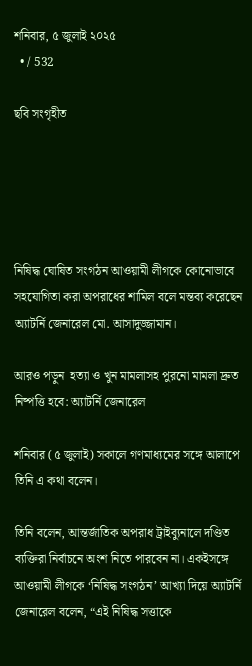শনিবার, ৫ জুলাই ২০২৫
  • / 532

ছবি সংগৃহীত





নিষিদ্ধ ঘোষিত সংগঠন আওয়ামী লীগকে কোনোভাবে সহযোগিতা করা অপরাধের শামিল বলে মন্তব্য করেছেন অ্যাটর্নি জেনারেল মো. আসাদুজ্জামান।

আরও পড়ুন  হত্যা ও খুন মামলাসহ পুরনো মামলা দ্রুত নিষ্পত্তি হবে: অ্যাটর্নি জেনারেল

শনিবার (৫ জুলাই) সকালে গণমাধ্যমের সঙ্গে আলাপে তিনি এ কথা বলেন।

তিনি বলেন, আন্তর্জাতিক অপরাধ ট্রাইব্যুনালে দণ্ডিত ব্যক্তিরা নির্বাচনে অংশ নিতে পারবেন না। একইসঙ্গে আওয়ামী লীগকে ‘নিষিদ্ধ সংগঠন’ আখ্যা দিয়ে অ্যাটর্নি জেনারেল বলেন, “এই নিষিদ্ধ সত্তাকে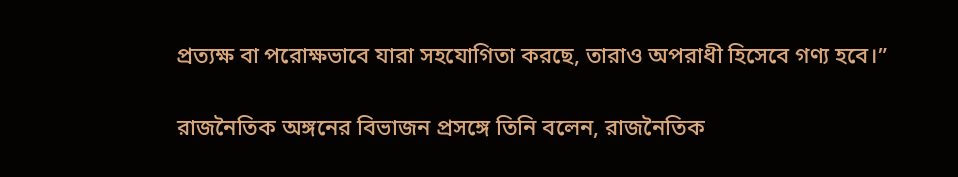প্রত্যক্ষ বা পরোক্ষভাবে যারা সহযোগিতা করছে, তারাও অপরাধী হিসেবে গণ্য হবে।”

রাজনৈতিক অঙ্গনের বিভাজন প্রসঙ্গে তিনি বলেন, রাজনৈতিক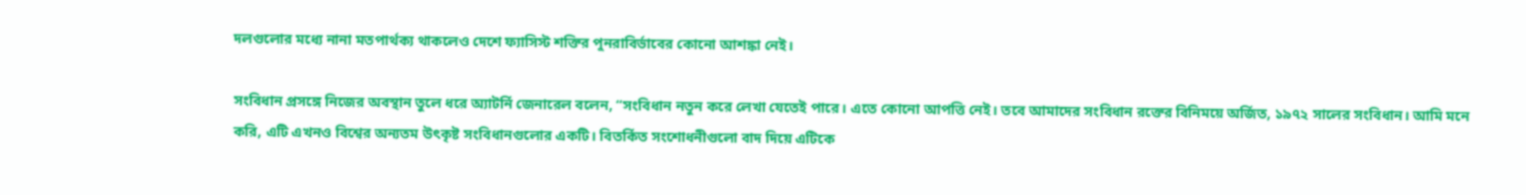দলগুলোর মধ্যে নানা মতপার্থক্য থাকলেও দেশে ফ্যাসিস্ট শক্তির পুনরাবির্ভাবের কোনো আশঙ্কা নেই।

সংবিধান প্রসঙ্গে নিজের অবস্থান তুলে ধরে অ্যাটর্নি জেনারেল বলেন, “সংবিধান নতুন করে লেখা যেতেই পারে। এতে কোনো আপত্তি নেই। তবে আমাদের সংবিধান রক্তের বিনিময়ে অর্জিত, ১৯৭২ সালের সংবিধান। আমি মনে করি, এটি এখনও বিশ্বের অন্যতম উৎকৃষ্ট সংবিধানগুলোর একটি। বিতর্কিত সংশোধনীগুলো বাদ দিয়ে এটিকে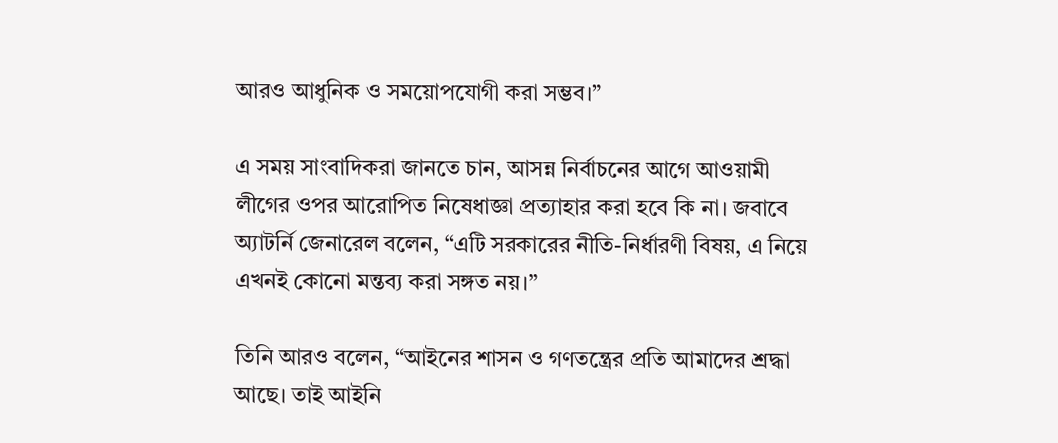আরও আধুনিক ও সময়োপযোগী করা সম্ভব।”

এ সময় সাংবাদিকরা জানতে চান, আসন্ন নির্বাচনের আগে আওয়ামী লীগের ওপর আরোপিত নিষেধাজ্ঞা প্রত্যাহার করা হবে কি না। জবাবে অ্যাটর্নি জেনারেল বলেন, “এটি সরকারের নীতি-নির্ধারণী বিষয়, এ নিয়ে এখনই কোনো মন্তব্য করা সঙ্গত নয়।”

তিনি আরও বলেন, “আইনের শাসন ও গণতন্ত্রের প্রতি আমাদের শ্রদ্ধা আছে। তাই আইনি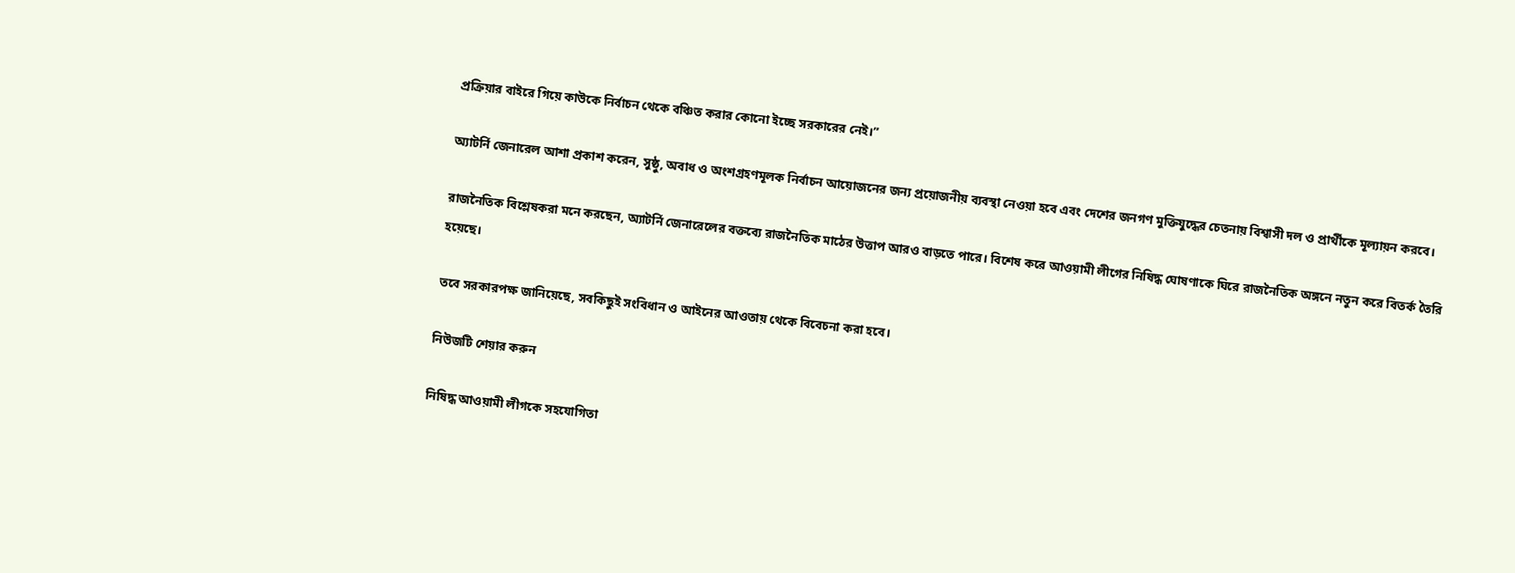প্রক্রিয়ার বাইরে গিয়ে কাউকে নির্বাচন থেকে বঞ্চিত করার কোনো ইচ্ছে সরকারের নেই।”

অ্যাটর্নি জেনারেল আশা প্রকাশ করেন, সুষ্ঠু, অবাধ ও অংশগ্রহণমূলক নির্বাচন আয়োজনের জন্য প্রয়োজনীয় ব্যবস্থা নেওয়া হবে এবং দেশের জনগণ মুক্তিযুদ্ধের চেতনায় বিশ্বাসী দল ও প্রার্থীকে মূল্যায়ন করবে।

রাজনৈতিক বিশ্লেষকরা মনে করছেন, অ্যাটর্নি জেনারেলের বক্তব্যে রাজনৈতিক মাঠের উত্তাপ আরও বাড়তে পারে। বিশেষ করে আওয়ামী লীগের নিষিদ্ধ ঘোষণাকে ঘিরে রাজনৈতিক অঙ্গনে নতুন করে বিতর্ক তৈরি হয়েছে।

তবে সরকারপক্ষ জানিয়েছে, সবকিছুই সংবিধান ও আইনের আওতায় থেকে বিবেচনা করা হবে।

নিউজটি শেয়ার করুন

নিষিদ্ধ আওয়ামী লীগকে সহযোগিতা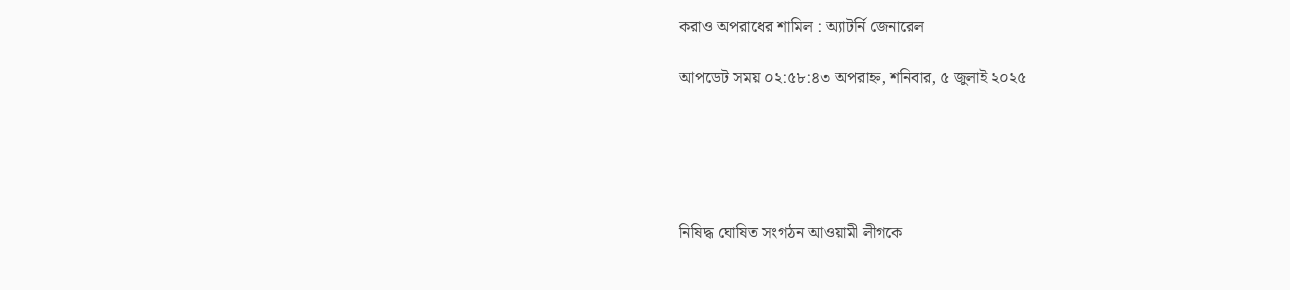করাও অপরাধের শামিল : অ্যাটর্নি জেনারেল

আপডেট সময় ০২:৫৮:৪৩ অপরাহ্ন, শনিবার, ৫ জুলাই ২০২৫





নিষিদ্ধ ঘোষিত সংগঠন আওয়ামী লীগকে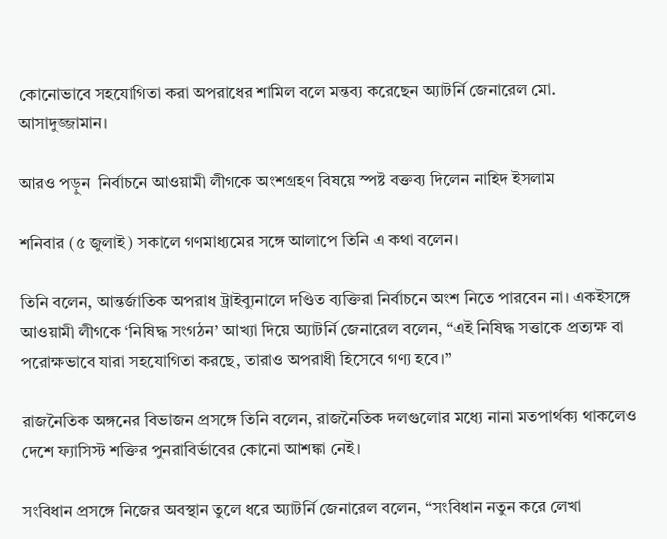কোনোভাবে সহযোগিতা করা অপরাধের শামিল বলে মন্তব্য করেছেন অ্যাটর্নি জেনারেল মো. আসাদুজ্জামান।

আরও পড়ুন  নির্বাচনে আওয়ামী লীগকে অংশগ্রহণ বিষয়ে স্পষ্ট বক্তব্য দিলেন নাহিদ ইসলাম

শনিবার (৫ জুলাই) সকালে গণমাধ্যমের সঙ্গে আলাপে তিনি এ কথা বলেন।

তিনি বলেন, আন্তর্জাতিক অপরাধ ট্রাইব্যুনালে দণ্ডিত ব্যক্তিরা নির্বাচনে অংশ নিতে পারবেন না। একইসঙ্গে আওয়ামী লীগকে ‘নিষিদ্ধ সংগঠন’ আখ্যা দিয়ে অ্যাটর্নি জেনারেল বলেন, “এই নিষিদ্ধ সত্তাকে প্রত্যক্ষ বা পরোক্ষভাবে যারা সহযোগিতা করছে, তারাও অপরাধী হিসেবে গণ্য হবে।”

রাজনৈতিক অঙ্গনের বিভাজন প্রসঙ্গে তিনি বলেন, রাজনৈতিক দলগুলোর মধ্যে নানা মতপার্থক্য থাকলেও দেশে ফ্যাসিস্ট শক্তির পুনরাবির্ভাবের কোনো আশঙ্কা নেই।

সংবিধান প্রসঙ্গে নিজের অবস্থান তুলে ধরে অ্যাটর্নি জেনারেল বলেন, “সংবিধান নতুন করে লেখা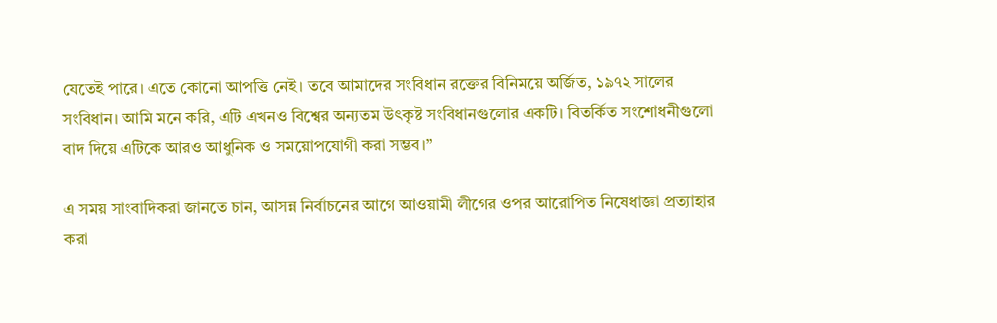যেতেই পারে। এতে কোনো আপত্তি নেই। তবে আমাদের সংবিধান রক্তের বিনিময়ে অর্জিত, ১৯৭২ সালের সংবিধান। আমি মনে করি, এটি এখনও বিশ্বের অন্যতম উৎকৃষ্ট সংবিধানগুলোর একটি। বিতর্কিত সংশোধনীগুলো বাদ দিয়ে এটিকে আরও আধুনিক ও সময়োপযোগী করা সম্ভব।”

এ সময় সাংবাদিকরা জানতে চান, আসন্ন নির্বাচনের আগে আওয়ামী লীগের ওপর আরোপিত নিষেধাজ্ঞা প্রত্যাহার করা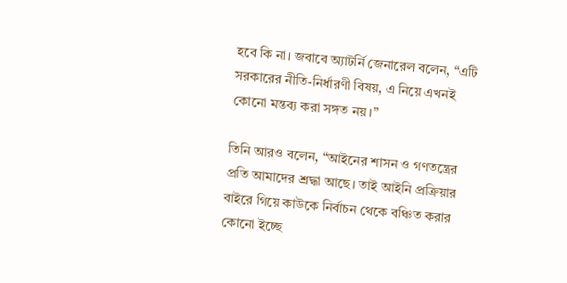হবে কি না। জবাবে অ্যাটর্নি জেনারেল বলেন, “এটি সরকারের নীতি-নির্ধারণী বিষয়, এ নিয়ে এখনই কোনো মন্তব্য করা সঙ্গত নয়।”

তিনি আরও বলেন, “আইনের শাসন ও গণতন্ত্রের প্রতি আমাদের শ্রদ্ধা আছে। তাই আইনি প্রক্রিয়ার বাইরে গিয়ে কাউকে নির্বাচন থেকে বঞ্চিত করার কোনো ইচ্ছে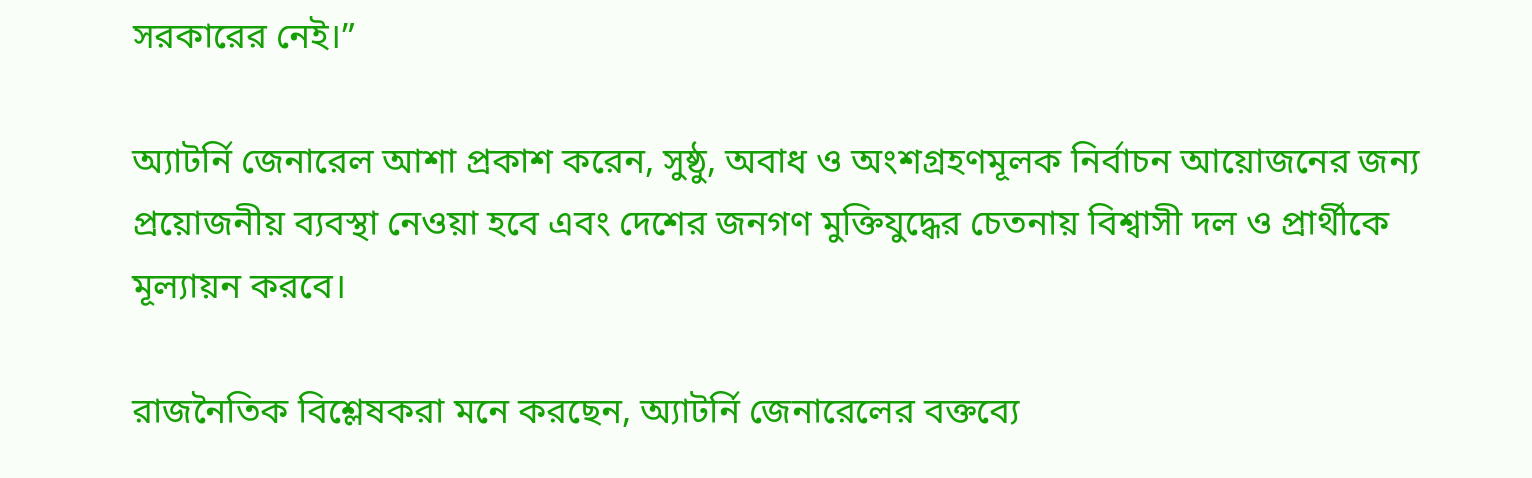সরকারের নেই।”

অ্যাটর্নি জেনারেল আশা প্রকাশ করেন, সুষ্ঠু, অবাধ ও অংশগ্রহণমূলক নির্বাচন আয়োজনের জন্য প্রয়োজনীয় ব্যবস্থা নেওয়া হবে এবং দেশের জনগণ মুক্তিযুদ্ধের চেতনায় বিশ্বাসী দল ও প্রার্থীকে মূল্যায়ন করবে।

রাজনৈতিক বিশ্লেষকরা মনে করছেন, অ্যাটর্নি জেনারেলের বক্তব্যে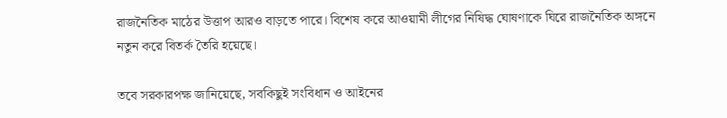রাজনৈতিক মাঠের উত্তাপ আরও বাড়তে পারে। বিশেষ করে আওয়ামী লীগের নিষিদ্ধ ঘোষণাকে ঘিরে রাজনৈতিক অঙ্গনে নতুন করে বিতর্ক তৈরি হয়েছে।

তবে সরকারপক্ষ জানিয়েছে, সবকিছুই সংবিধান ও আইনের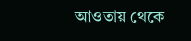আওতায় থেকে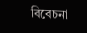বিবেচনা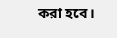করা হবে।